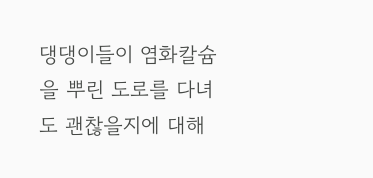댕댕이들이 염화칼슘을 뿌린 도로를 다녀도 괜찮을지에 대해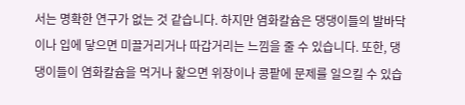서는 명확한 연구가 없는 것 같습니다. 하지만 염화칼슘은 댕댕이들의 발바닥이나 입에 닿으면 미끌거리거나 따갑거리는 느낌을 줄 수 있습니다. 또한, 댕댕이들이 염화칼슘을 먹거나 핥으면 위장이나 콩팥에 문제를 일으킬 수 있습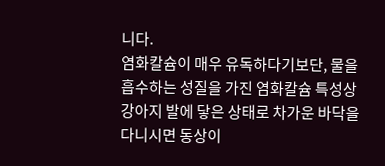니다.
염화칼슘이 매우 유독하다기보단, 물을 흡수하는 성질을 가진 염화칼슘 특성상 강아지 발에 닿은 상태로 차가운 바닥을 다니시면 동상이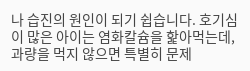나 습진의 원인이 되기 쉽습니다. 호기심이 많은 아이는 염화칼슘을 핥아먹는데, 과량을 먹지 않으면 특별히 문제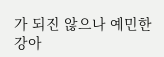가 되진 않으나 예민한 강아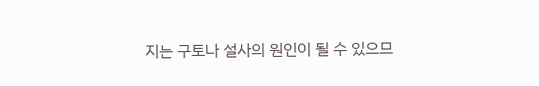지는 구토나 설사의 원인이 될 수 있으므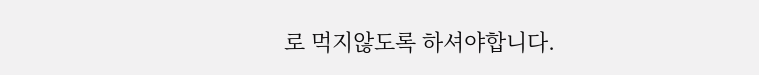로 먹지않도록 하셔야합니다.